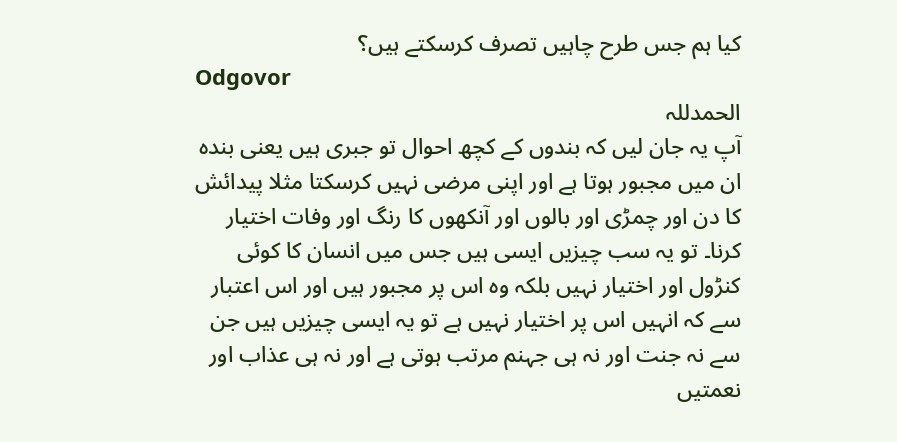کیا ہم جس طرح چاہیں تصرف کرسکتے ہیں؟
Odgovor
الحمدللہ
آپ یہ جان لیں کہ بندوں کے کچھ احوال تو جبری ہیں یعنی بندہ ان میں مجبور ہوتا ہے اور اپنی مرضی نہیں کرسکتا مثلا پیدائش کا دن اور چمڑی اور بالوں اور آنکھوں کا رنگ اور وفات اختیار کرنا۔ تو یہ سب چیزیں ایسی ہیں جس میں انسان کا کوئی کنڑول اور اختیار نہیں بلکہ وہ اس پر مجبور ہیں اور اس اعتبار سے کہ انہیں اس پر اختیار نہیں ہے تو یہ ایسی چیزیں ہیں جن سے نہ جنت اور نہ ہی جہنم مرتب ہوتی ہے اور نہ ہی عذاب اور نعمتیں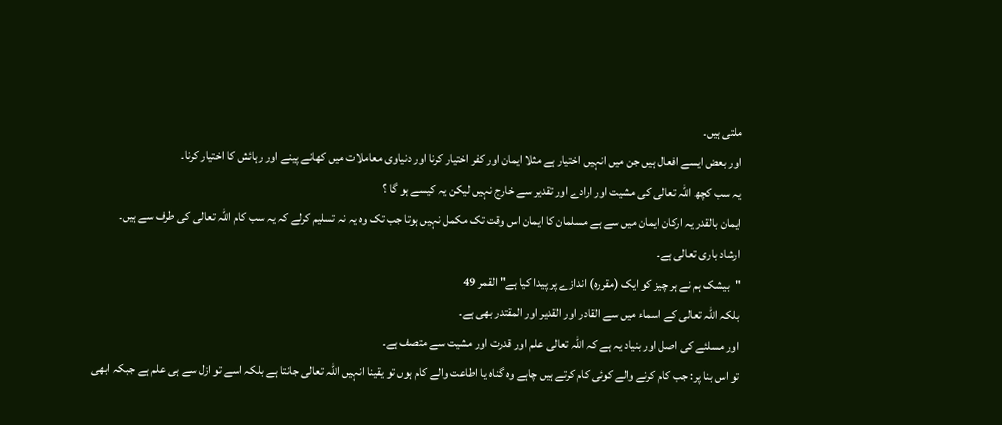ملتی ہیں۔
اور بعض ایسے افعال ہیں جن میں انہیں اختیار ہے مثلا ایمان اور کفر اختیار کرنا اور دنیاوی معاملات میں کھانے پینے اور رہائش کا اختیار کرنا۔
یہ سب کچھ اللہ تعالی کی مشیت اور ارادے اور تقدیر سے خارج نہیں لیکن یہ کیسے ہو گا ؟
ایمان بالقدر یہ ارکان ایمان میں سے ہے مسلمان کا ایمان اس وقت تک مکمل نہیں ہوتا جب تک وہ یہ نہ تسلیم کرلے کہ یہ سب کام اللہ تعالی کی طرف سے ہیں۔
ارشاد باری تعالی ہے۔
"بیشک ہم نے ہر چیز کو ایک (مقررہ) اندازے پر پیدا کیا ہے" القمر 49
بلکہ اللہ تعالی کے اسماء میں سے القادر اور القدیر اور المقتدر بھی ہے۔
اور مسلئے کی اصل اور بنیاد یہ ہے کہ اللہ تعالی علم اور قدرت اور مشیت سے متصف ہے۔
تو اس بنا پر: جب کام کرنے والے کوئی کام کرتے ہیں چاہے وہ گناہ یا اطاعت والے کام ہوں تو یقینا انہیں اللہ تعالی جانتا ہے بلکہ اسے تو ازل سے ہی علم ہے جبکہ ابھی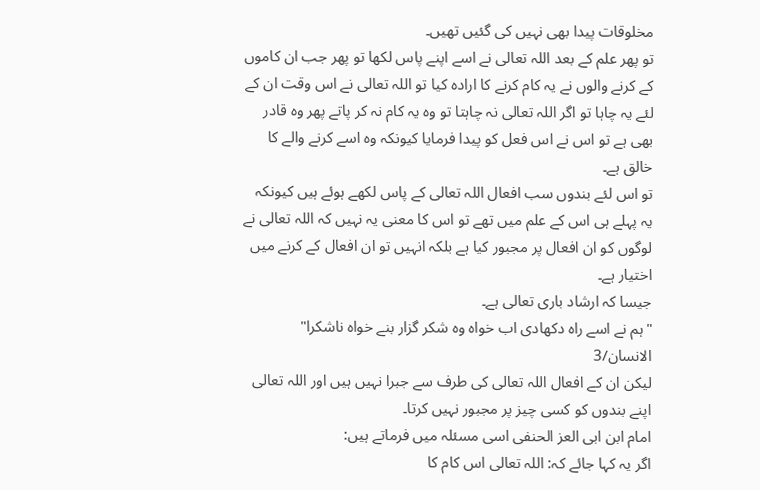مخلوقات پیدا بھی نہیں کی گئیں تھیں۔
تو پھر علم کے بعد اللہ تعالی نے اسے اپنے پاس لکھا تو پھر جب ان کاموں کے کرنے والوں نے یہ کام کرنے کا ارادہ کیا تو اللہ تعالی نے اس وقت ان کے لئے یہ چاہا تو اگر اللہ تعالی نہ چاہتا تو وہ یہ کام نہ کر پاتے پھر وہ قادر بھی ہے تو اس نے اس فعل کو پیدا فرمایا کیونکہ وہ اسے کرنے والے کا خالق ہے۔
تو اس لئے بندوں سب افعال اللہ تعالی کے پاس لکھے ہوئے ہیں کیونکہ یہ پہلے ہی اس کے علم میں تھے تو اس کا معنی یہ نہیں کہ اللہ تعالی نے لوگوں کو ان افعال پر مجبور کیا ہے بلکہ انہیں تو ان افعال کے کرنے میں اختیار ہے۔
جیسا کہ ارشاد باری تعالی ہے۔
"ہم نے اسے راہ دکھادی اب خواہ وہ شکر گزار بنے خواہ ناشکرا" الانسان/3
لیکن ان کے افعال اللہ تعالی کی طرف سے جبرا نہیں ہیں اور اللہ تعالی اپنے بندوں کو کسی چیز پر مجبور نہیں کرتا۔
امام ابن ابی العز الحنفی اسی مسئلہ میں فرماتے ہیں:
اگر یہ کہا جائے کہ: اللہ تعالی اس کام کا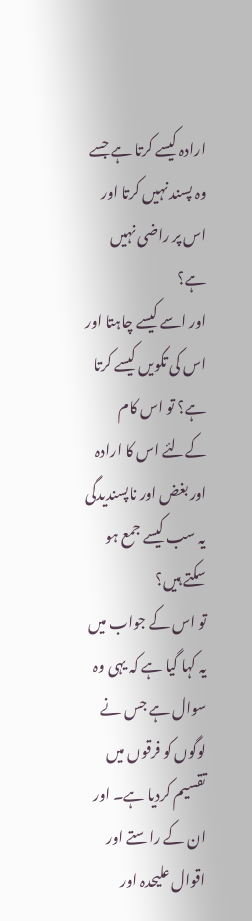ارادہ کیسے کرتا ہے جسے وہ پسند نہیں کرتا اور اس پر راضی نہیں ہے؟
اور اسے کیسے چاہتا اور اس کی تکویں کیسے کرتا ہے؟ تو اس کام کےلئے اس کا ارادہ اور بغض اور ناپسندیدگی یہ سب کیسے جمع ہو سکتے ہیں؟
تو اس کے جواب میں یہ کہا گیا ہے کہ یہی وہ سوال ہے جس نے لوگوں کو فرقوں میں تقسیم کردیا ہے۔ اور ان کے راستے اور اقوال علیحدہ اور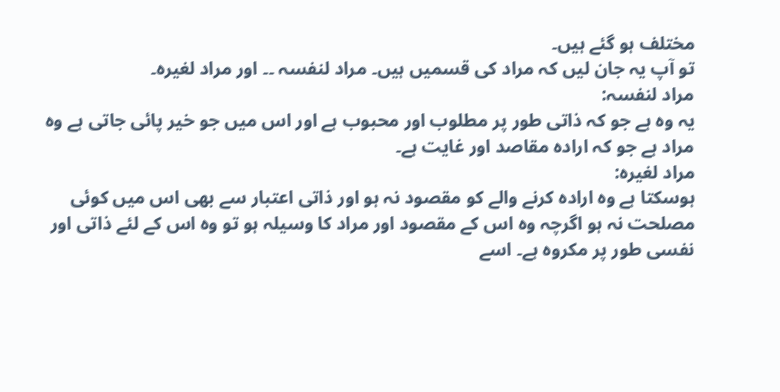مختلف ہو گئے ہیں۔
تو آپ یہ جان لیں کہ مراد کی قسمیں ہیں۔ مراد لنفسہ ۔۔ اور مراد لغیرہ۔
مراد لنفسہ:
یہ وہ ہے جو کہ ذاتی طور پر مطلوب اور محبوب ہے اور اس میں جو خیر پائی جاتی ہے وہ مراد ہے جو کہ ارادہ مقاصد اور غایت ہے۔
مراد لغیرہ:
ہوسکتا ہے وہ ارادہ کرنے والے کو مقصود نہ ہو اور ذاتی اعتبار سے بھی اس میں کوئی مصلحت نہ ہو اگرچہ وہ اس کے مقصود اور مراد کا وسیلہ ہو تو وہ اس کے لئے ذاتی اور نفسی طور پر مکروہ ہے۔ اسے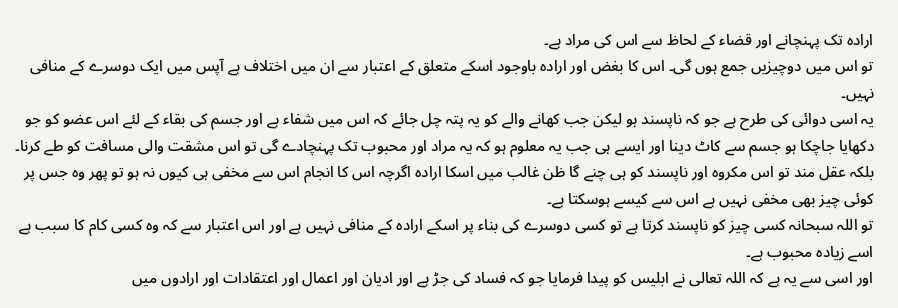ارادہ تک پہنچانے اور قضاء کے لحاظ سے اس کی مراد ہے۔
تو اس میں دوچیزیں جمع ہوں گی۔ اس کا بغض اور ارادہ باوجود اسکے متعلق کے اعتبار سے ان میں اختلاف ہے آپس میں ایک دوسرے کے منافی نہیں۔
یہ اسی دوائی کی طرح ہے جو کہ ناپسند ہو لیکن جب کھانے والے کو یہ پتہ چل جائے کہ اس میں شفاء ہے اور جسم کی بقاء کے لئے اس عضو کو جو دکھایا جاچکا ہو جسم سے کاٹ دینا اور ایسے ہی جب یہ معلوم ہو کہ یہ مراد اور محبوب تک پہنچادے گی تو اس مشقت والی مسافت کو طے کرنا۔
بلکہ عقل مند تو اس مکروہ اور ناپسند کو ہی چنے گا ظن غالب میں اسکا ارادہ اگرچہ اس کا انجام اس سے مخفی ہی کیوں نہ ہو تو پھر وہ جس پر کوئی چیز بھی مخفی نہیں ہے اس سے کیسے ہوسکتا ہے۔
تو اللہ سبحانہ کسی چیز کو ناپسند کرتا ہے تو کسی دوسرے کی بناء پر اسکے ارادہ کے منافی نہیں ہے اور اس اعتبار سے کہ وہ کسی کام کا سبب ہے اسے زیادہ محبوب ہے۔
اور اسی سے یہ ہے کہ اللہ تعالی نے ابلیس کو پیدا فرمایا جو کہ فساد کی جڑ ہے اور ادیان اور اعمال اور اعتقادات اور ارادوں میں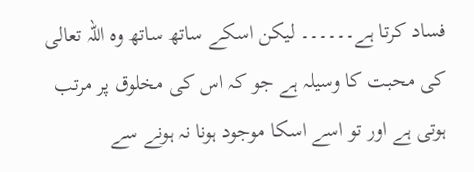فساد کرتا ہے۔۔۔۔۔۔ لیکن اسکے ساتھ ساتھ وہ اللہ تعالی کی محبت کا وسیلہ ہے جو کہ اس کی مخلوق پر مرتب ہوتی ہے اور تو اسے اسکا موجود ہونا نہ ہونے سے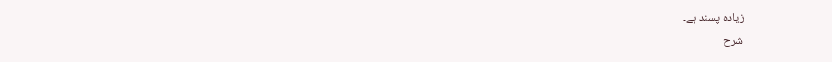زیادہ پسند ہے۔
شرح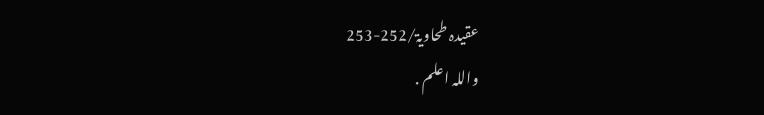عقیدہ طحاویۃ/252-253
واللہ اعلم .